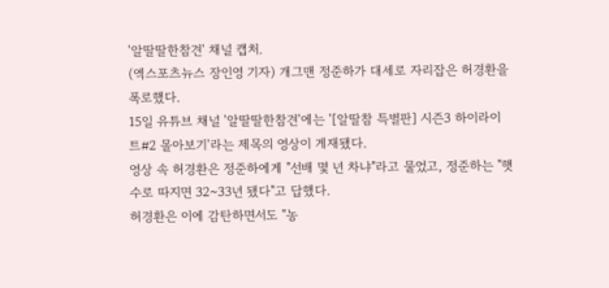'알딸딸한참견' 채널 캡처.
(엑스포츠뉴스 장인영 기자) 개그맨 정준하가 대세로 자리잡은 허경환을 폭로했다.
15일 유튜브 채널 '알딸딸한참견'에는 '[알딸참 특별판] 시즌3 하이라이트#2 몰아보기'라는 제목의 영상이 게재됐다.
영상 속 허경환은 정준하에게 "선배 몇 년 차냐"라고 물었고, 정준하는 "햇수로 따지면 32~33년 됐다"고 답했다.
허경환은 이에 감탄하면서도 "농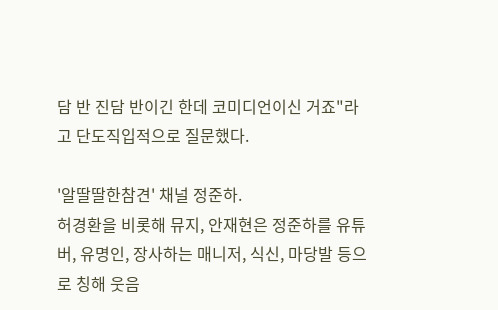담 반 진담 반이긴 한데 코미디언이신 거죠"라고 단도직입적으로 질문했다.

'알딸딸한참견' 채널 정준하.
허경환을 비롯해 뮤지, 안재현은 정준하를 유튜버, 유명인, 장사하는 매니저, 식신, 마당발 등으로 칭해 웃음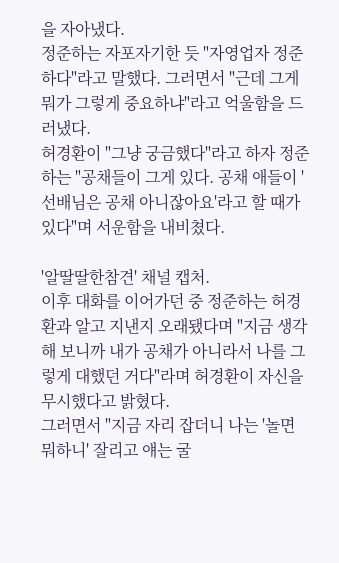을 자아냈다.
정준하는 자포자기한 듯 "자영업자 정준하다"라고 말했다. 그러면서 "근데 그게 뭐가 그렇게 중요하냐"라고 억울함을 드러냈다.
허경환이 "그냥 궁금했다"라고 하자 정준하는 "공채들이 그게 있다. 공채 애들이 '선배님은 공채 아니잖아요'라고 할 때가 있다"며 서운함을 내비쳤다.

'알딸딸한참견' 채널 캡처.
이후 대화를 이어가던 중 정준하는 허경환과 알고 지낸지 오래됐다며 "지금 생각해 보니까 내가 공채가 아니라서 나를 그렇게 대했던 거다"라며 허경환이 자신을 무시했다고 밝혔다.
그러면서 "지금 자리 잡더니 나는 '놀면 뭐하니' 잘리고 얘는 굴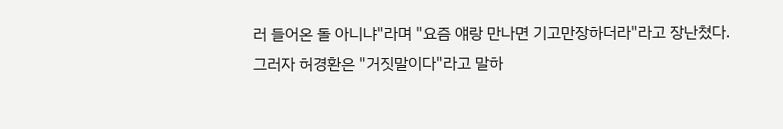러 들어온 돌 아니냐"라며 "요즘 얘랑 만나면 기고만장하더라"라고 장난쳤다.
그러자 허경환은 "거짓말이다"라고 말하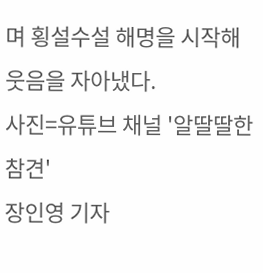며 횡설수설 해명을 시작해 웃음을 자아냈다.
사진=유튜브 채널 '알딸딸한참견'
장인영 기자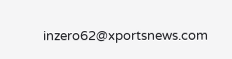inzero62@xportsnews.com